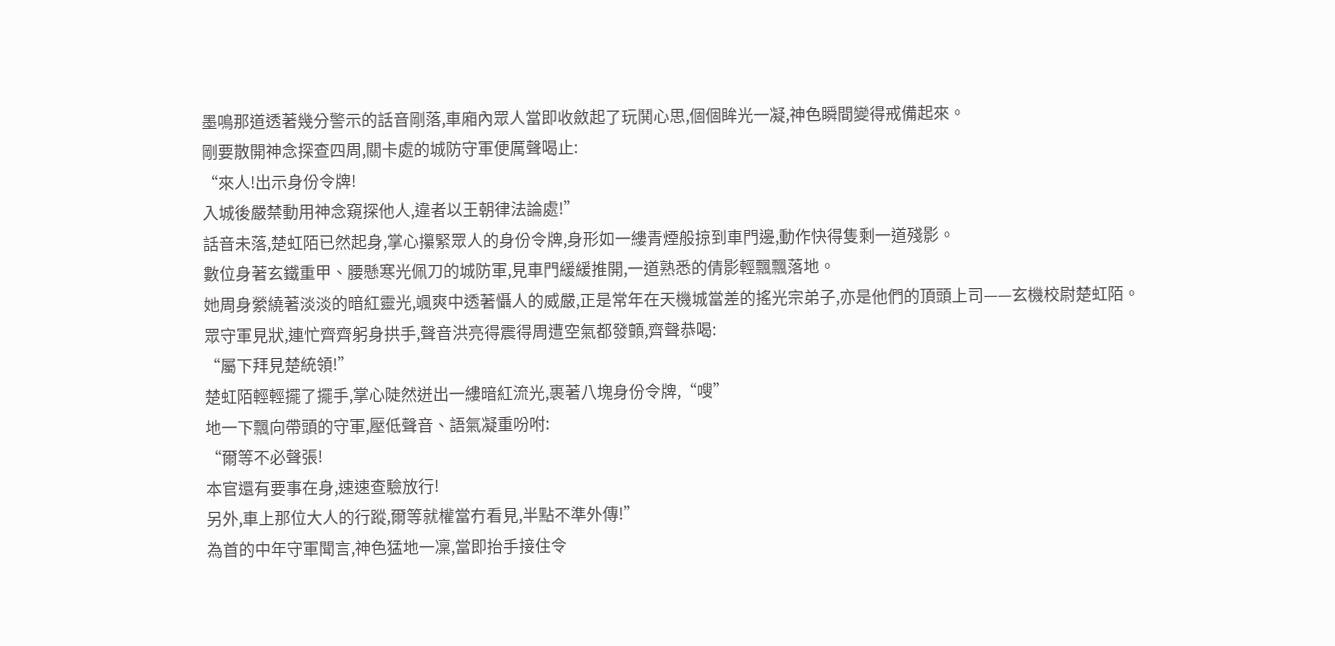墨鳴那道透著幾分警示的話音剛落,車廂內眾人當即收斂起了玩鬨心思,個個眸光一凝,神色瞬間變得戒備起來。
剛要散開神念探查四周,關卡處的城防守軍便厲聲喝止:
“來人!出示身份令牌!
入城後嚴禁動用神念窺探他人,違者以王朝律法論處!”
話音未落,楚虹陌已然起身,掌心攥緊眾人的身份令牌,身形如一縷青煙般掠到車門邊,動作快得隻剩一道殘影。
數位身著玄鐵重甲、腰懸寒光佩刀的城防軍,見車門緩緩推開,一道熟悉的倩影輕飄飄落地。
她周身縈繞著淡淡的暗紅靈光,颯爽中透著懾人的威嚴,正是常年在天機城當差的搖光宗弟子,亦是他們的頂頭上司——玄機校尉楚虹陌。
眾守軍見狀,連忙齊齊躬身拱手,聲音洪亮得震得周遭空氣都發顫,齊聲恭喝:
“屬下拜見楚統領!”
楚虹陌輕輕擺了擺手,掌心陡然迸出一縷暗紅流光,裹著八塊身份令牌,“嗖”
地一下飄向帶頭的守軍,壓低聲音、語氣凝重吩咐:
“爾等不必聲張!
本官還有要事在身,速速查驗放行!
另外,車上那位大人的行蹤,爾等就權當冇看見,半點不準外傳!”
為首的中年守軍聞言,神色猛地一凜,當即抬手接住令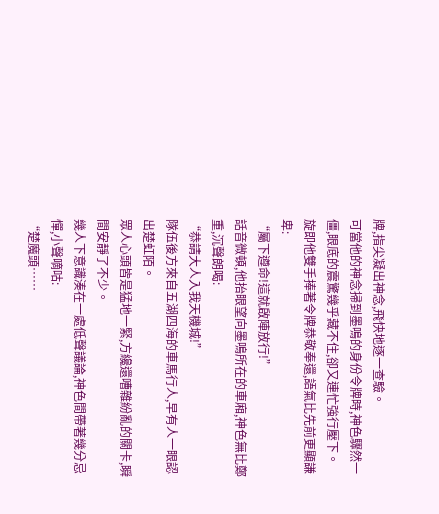牌,指尖凝出神念,飛快地逐一查驗。
可當他的神念掃到墨鳴的身份令牌時,神色驟然一僵,眼底的震驚幾乎藏不住,卻又連忙強行壓下。
旋即他雙手捧著令牌恭敬奉還,語氣比先前更顯謙卑:
“屬下遵命!這就啟陣放行!”
話音微頓,他抬眼望向墨鳴所在的車廂,神色無比鄭重,沉聲朗喝:
“恭請大人入我天機城!”
隊伍後方來自五湖四海的車馬行人,早有人一眼認出楚虹陌。
眾人心頭皆是猛地一緊,方纔還嘈雜紛亂的關卡,瞬間安靜了不少。
幾人下意識湊在一處低聲議論,神色間帶著幾分忌憚,小聲嘀咕:
“楚魔頭……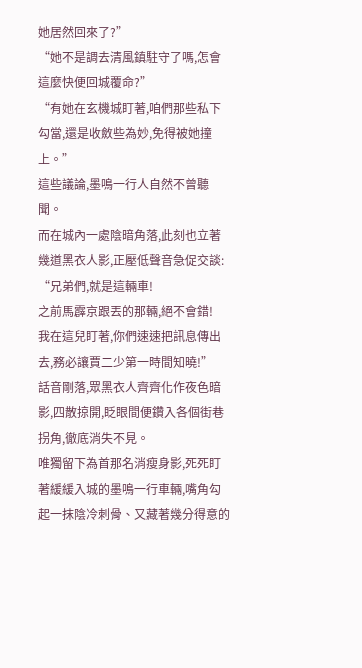她居然回來了?”
“她不是調去清風鎮駐守了嗎,怎會這麼快便回城覆命?”
“有她在玄機城盯著,咱們那些私下勾當,還是收斂些為妙,免得被她撞上。”
這些議論,墨鳴一行人自然不曾聽聞。
而在城內一處陰暗角落,此刻也立著幾道黑衣人影,正壓低聲音急促交談:
“兄弟們,就是這輛車!
之前馬霹京跟丟的那輛,絕不會錯!
我在這兒盯著,你們速速把訊息傳出去,務必讓賈二少第一時間知曉!”
話音剛落,眾黑衣人齊齊化作夜色暗影,四散掠開,眨眼間便鑽入各個街巷拐角,徹底消失不見。
唯獨留下為首那名消瘦身影,死死盯著緩緩入城的墨鳴一行車輛,嘴角勾起一抹陰冷刺骨、又藏著幾分得意的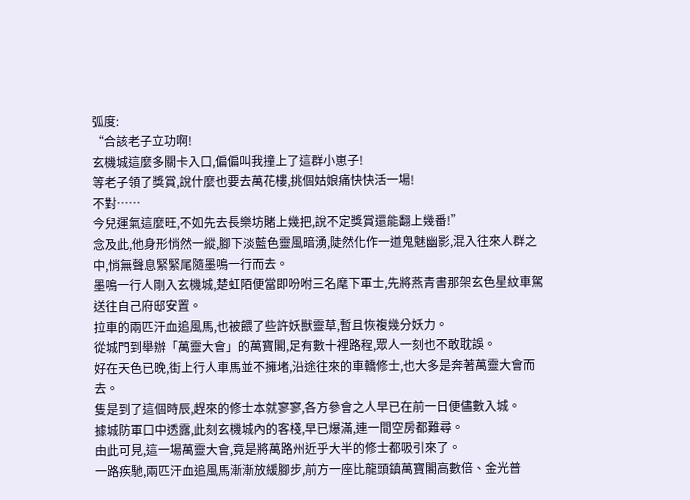弧度:
“合該老子立功啊!
玄機城這麼多關卡入口,偏偏叫我撞上了這群小崽子!
等老子領了獎賞,說什麼也要去萬花樓,挑個姑娘痛快快活一場!
不對……
今兒運氣這麼旺,不如先去長樂坊賭上幾把,說不定獎賞還能翻上幾番!”
念及此,他身形悄然一縱,腳下淡藍色靈風暗湧,陡然化作一道鬼魅幽影,混入往來人群之中,悄無聲息緊緊尾隨墨鳴一行而去。
墨鳴一行人剛入玄機城,楚虹陌便當即吩咐三名麾下軍士,先將燕青書那架玄色星紋車駕送往自己府邸安置。
拉車的兩匹汗血追風馬,也被餵了些許妖獸靈草,暫且恢複幾分妖力。
從城門到舉辦「萬靈大會」的萬寶閣,足有數十裡路程,眾人一刻也不敢耽誤。
好在天色已晚,街上行人車馬並不擁堵,沿途往來的車轎修士,也大多是奔著萬靈大會而去。
隻是到了這個時辰,趕來的修士本就寥寥,各方參會之人早已在前一日便儘數入城。
據城防軍口中透露,此刻玄機城內的客棧,早已爆滿,連一間空房都難尋。
由此可見,這一場萬靈大會,竟是將萬路州近乎大半的修士都吸引來了。
一路疾馳,兩匹汗血追風馬漸漸放緩腳步,前方一座比龍頭鎮萬寶閣高數倍、金光普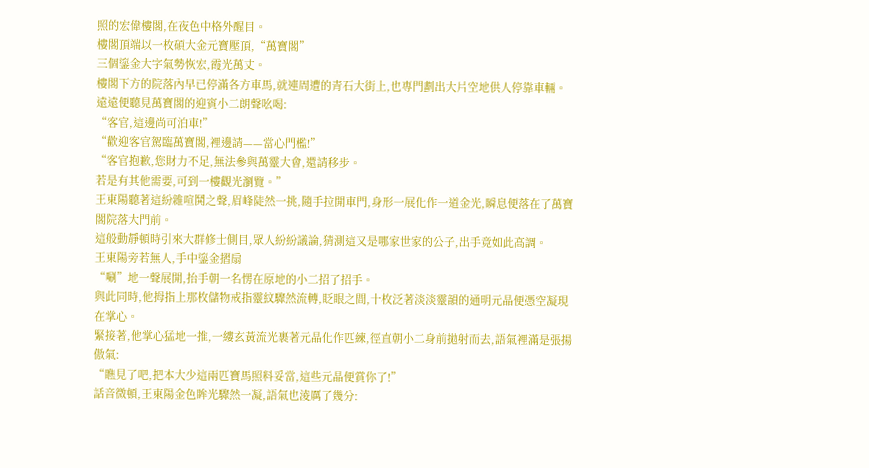照的宏偉樓閣,在夜色中格外醒目。
樓閣頂端以一枚碩大金元寶壓頂,“萬寶閣”
三個鎏金大字氣勢恢宏,霞光萬丈。
樓閣下方的院落內早已停滿各方車馬,就連周遭的青石大街上,也專門劃出大片空地供人停靠車輛。
遠遠便聽見萬寶閣的迎賓小二朗聲吆喝:
“客官,這邊尚可泊車!”
“歡迎客官駕臨萬寶閣,裡邊請——當心門檻!”
“客官抱歉,您財力不足,無法參與萬靈大會,還請移步。
若是有其他需要,可到一樓觀光瀏覽。”
王東陽聽著這紛雜喧鬨之聲,眉峰陡然一挑,隨手拉開車門,身形一展化作一道金光,瞬息便落在了萬寶閣院落大門前。
這般動靜頓時引來大群修士側目,眾人紛紛議論,猜測這又是哪家世家的公子,出手竟如此高調。
王東陽旁若無人,手中鎏金摺扇
“唰”地一聲展開,抬手朝一名愣在原地的小二招了招手。
與此同時,他拇指上那枚儲物戒指靈紋驟然流轉,眨眼之間,十枚泛著淡淡靈韻的通明元晶便憑空凝現在掌心。
緊接著,他掌心猛地一推,一縷玄黃流光裹著元晶化作匹練,徑直朝小二身前拋射而去,語氣裡滿是張揚傲氣:
“瞧見了吧,把本大少這兩匹寶馬照料妥當,這些元晶便賞你了!”
話音微頓,王東陽金色眸光驟然一凝,語氣也淩厲了幾分: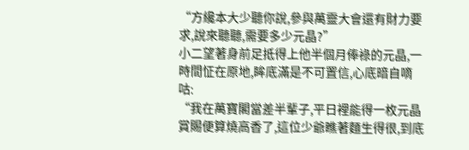“方纔本大少聽你說,參與萬靈大會還有財力要求,說來聽聽,需要多少元晶?”
小二望著身前足抵得上他半個月俸祿的元晶,一時間怔在原地,眸底滿是不可置信,心底暗自嘀咕:
“我在萬寶閣當差半輩子,平日裡能得一枚元晶賞賜便算燒高香了,這位少爺瞧著麵生得很,到底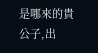是哪來的貴公子,出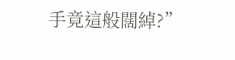手竟這般闊綽?”